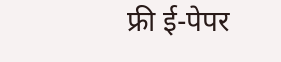फ्री ई-पेपर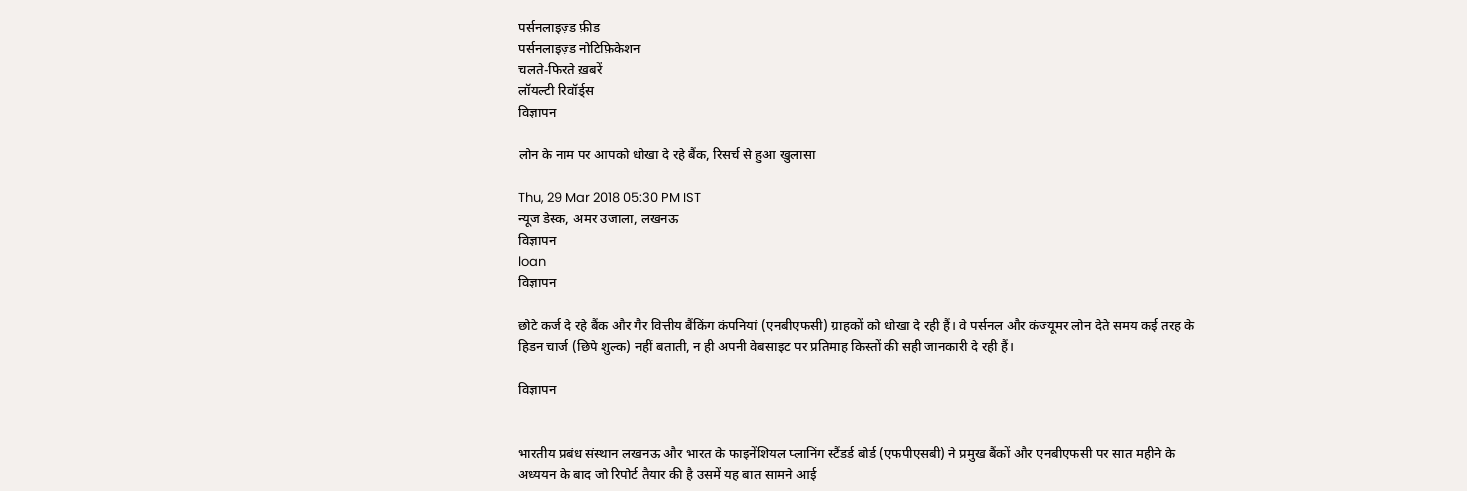पर्सनलाइज़्ड फ़ीड
पर्सनलाइज़्ड नोटिफ़िकेशन
चलते-फिरते ख़बरें
लॉयल्टी रिवॉर्ड्स
विज्ञापन

लोन के नाम पर आपको धोखा दे रहे बैंक, रिसर्च से हुआ खुलासा

Thu, 29 Mar 2018 05:30 PM IST
न्यूज डेस्क, अमर उजाला, लखनऊ
विज्ञापन
loan
विज्ञापन

छोटे कर्ज दे रहे बैंक और गैर वित्तीय बैंकिंग कंपनियां (एनबीएफसी) ग्राहकों को धोखा दे रही हैं। वे पर्सनल और कंज्यूमर लोन देते समय कई तरह के हिडन चार्ज (छिपे शुल्क) नहीं बताती, न ही अपनी वेबसाइट पर प्रतिमाह किस्तों की सही जानकारी दे रही हैं।

विज्ञापन


भारतीय प्रबंध संस्थान लखनऊ और भारत के फाइनेंशियल प्लानिंग स्टैंडर्ड बोर्ड (एफपीएसबी) ने प्रमुख बैंकों और एनबीएफसी पर सात महीने के अध्ययन के बाद जो रिपोर्ट तैयार की है उसमें यह बात सामने आई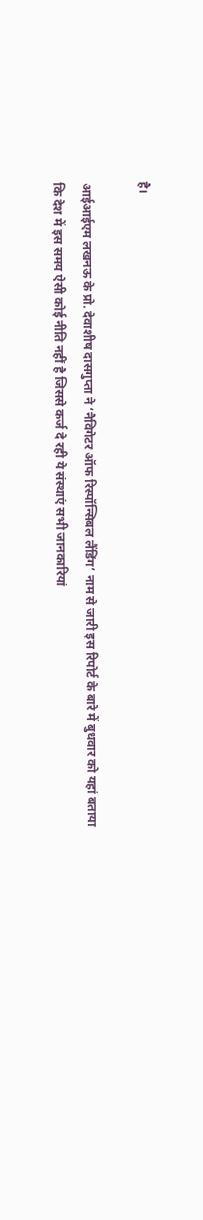है।

आईआईएम लखनऊ के प्रो. देवाशीष दासगुप्ता ने ‘नैविगेटर ऑफ रिस्पॉन्सिबल लैंडिंग’ नाम से जारी इस रिपोर्ट के बारे में बुधवार को यहां बताया कि देश में इस समय ऐसी कोई नीति नहीं है जिससे कर्ज दे रही ये संस्थाएं सभी जानकारियां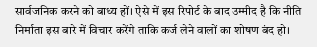सार्वजनिक करने को बाध्य हों। ऐसे में इस रिपोर्ट के बाद उम्मीद है कि नीति निर्माता इस बारे में विचार करेंगे ताकि कर्ज लेने वालों का शोषण बंद हो।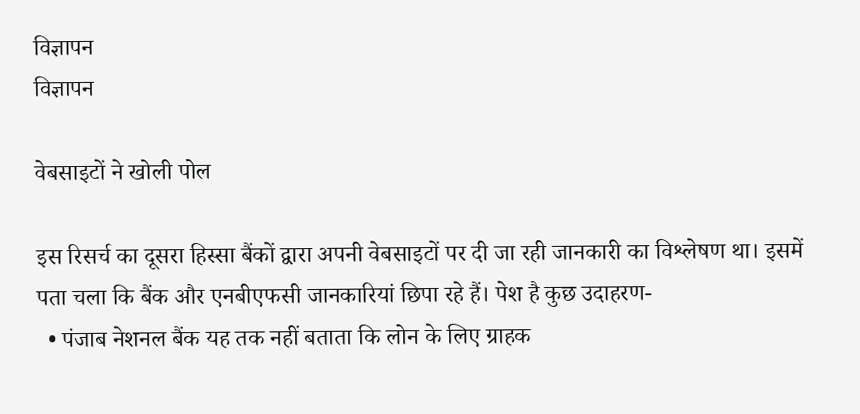विज्ञापन
विज्ञापन

वेबसाइटों ने खोली पोल

इस रिसर्च का दूसरा हिस्सा बैंकों द्वारा अपनी वेबसाइटों पर दी जा रही जानकारी का विश्लेषण था। इसमें पता चला कि बैंक और एनबीएफसी जानकारियां छिपा रहे हैं। पेश है कुछ उदाहरण-
  • पंजाब नेशनल बैंक यह तक नहीं बताता कि लोन के लिए ग्राहक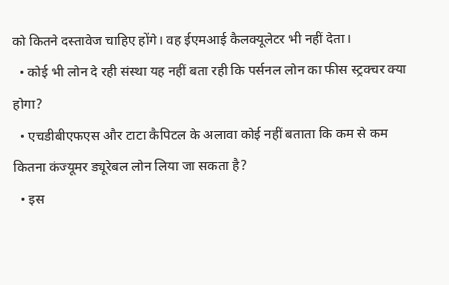को कितने दस्तावेज चाहिए होंगे। वह ईएमआई कैलक्यूलेटर भी नहीं देता।
  • कोई भी लोन दे रही संस्था यह नहीं बता रही कि पर्सनल लोन का फीस स्ट्रक्चर क्या होगा?
  • एचडीबीएफएस और टाटा कैपिटल के अलावा कोई नहीं बताता कि कम से कम कितना कंज्यूमर ड्यूरेबल लोन लिया जा सकता है?
  • इस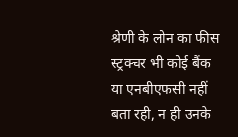श्रेणी के लोन का फीस स्ट्रक्चर भी कोई बैंक या एनबीएफसी नहीं बता रही, न ही उनके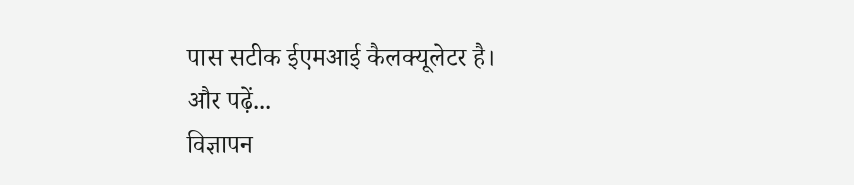पास सटीक ईएमआई कैलक्यूलेटर है।
और पढ़ें...
विज्ञापन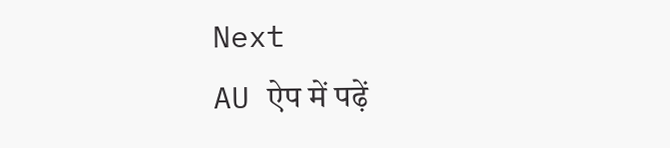Next
AU ऐप में पढ़ें